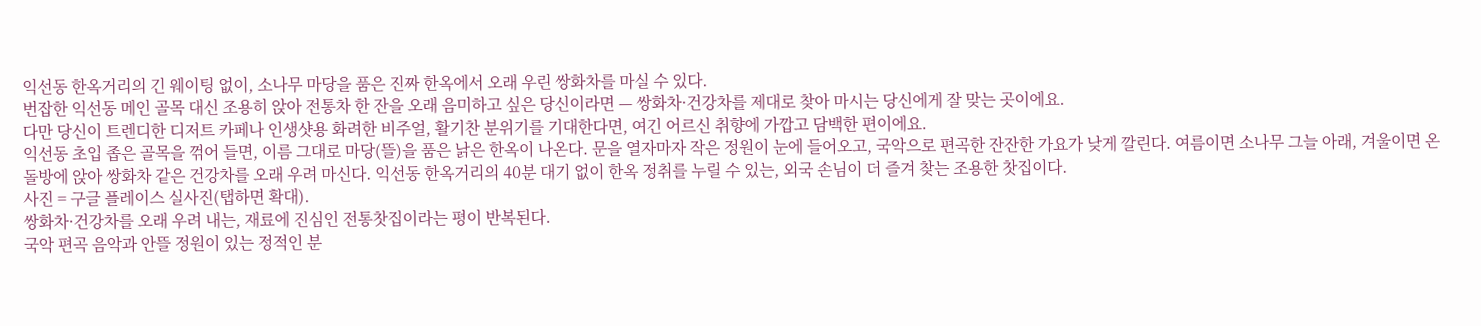익선동 한옥거리의 긴 웨이팅 없이, 소나무 마당을 품은 진짜 한옥에서 오래 우린 쌍화차를 마실 수 있다.
번잡한 익선동 메인 골목 대신 조용히 앉아 전통차 한 잔을 오래 음미하고 싶은 당신이라면 — 쌍화차·건강차를 제대로 찾아 마시는 당신에게 잘 맞는 곳이에요.
다만 당신이 트렌디한 디저트 카페나 인생샷용 화려한 비주얼, 활기찬 분위기를 기대한다면, 여긴 어르신 취향에 가깝고 담백한 편이에요.
익선동 초입 좁은 골목을 꺾어 들면, 이름 그대로 마당(뜰)을 품은 낡은 한옥이 나온다. 문을 열자마자 작은 정원이 눈에 들어오고, 국악으로 편곡한 잔잔한 가요가 낮게 깔린다. 여름이면 소나무 그늘 아래, 겨울이면 온돌방에 앉아 쌍화차 같은 건강차를 오래 우려 마신다. 익선동 한옥거리의 40분 대기 없이 한옥 정취를 누릴 수 있는, 외국 손님이 더 즐겨 찾는 조용한 찻집이다.
사진 = 구글 플레이스 실사진(탭하면 확대).
쌍화차·건강차를 오래 우려 내는, 재료에 진심인 전통찻집이라는 평이 반복된다.
국악 편곡 음악과 안뜰 정원이 있는 정적인 분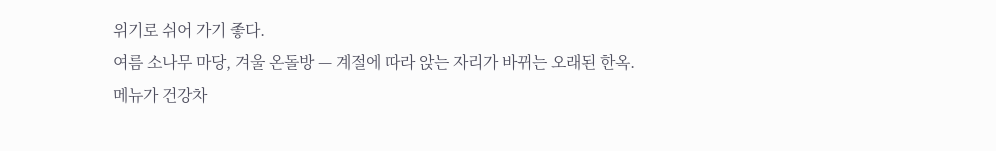위기로 쉬어 가기 좋다.
여름 소나무 마당, 겨울 온돌방 — 계절에 따라 앉는 자리가 바뀌는 오래된 한옥.
메뉴가 건강차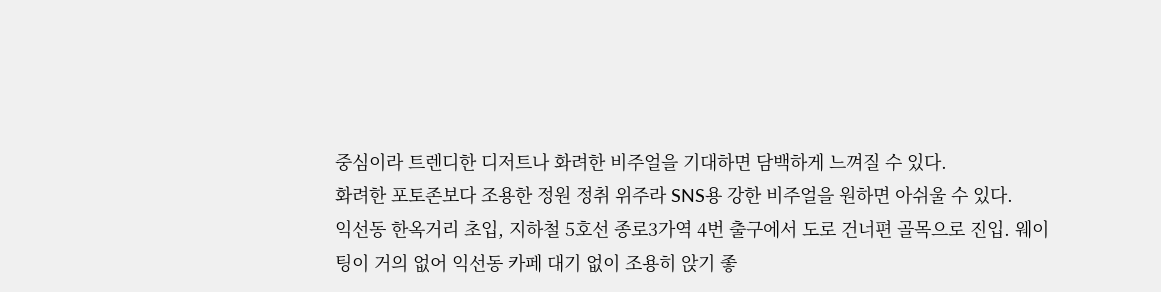중심이라 트렌디한 디저트나 화려한 비주얼을 기대하면 담백하게 느껴질 수 있다.
화려한 포토존보다 조용한 정원 정취 위주라 SNS용 강한 비주얼을 원하면 아쉬울 수 있다.
익선동 한옥거리 초입, 지하철 5호선 종로3가역 4번 출구에서 도로 건너편 골목으로 진입. 웨이팅이 거의 없어 익선동 카페 대기 없이 조용히 앉기 좋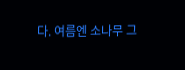다. 여름엔 소나무 그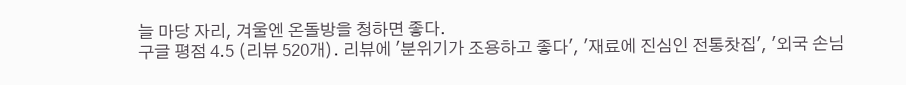늘 마당 자리, 겨울엔 온돌방을 청하면 좋다.
구글 평점 4.5 (리뷰 520개). 리뷰에 '분위기가 조용하고 좋다', '재료에 진심인 전통찻집', '외국 손님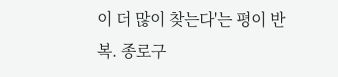이 더 많이 찾는다'는 평이 반복. 종로구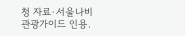청 자료·서울나비 관광가이드 인용.